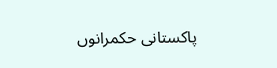پاکستانی حکمرانوں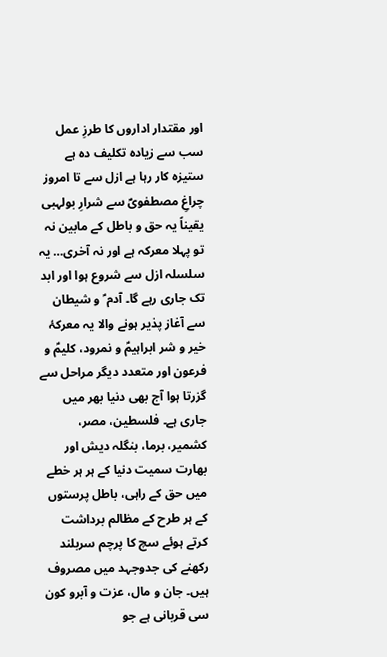اور مقتدار اداروں کا طرزِ عمل سب سے زیادہ تکلیف دہ ہے
ستیزہ کار رہا ہے ازل سے تا امروز
چراغِ مصطفویؐ سے شرارِ بولہبی
یقیناً یہ حق و باطل کے مابین نہ تو پہلا معرکہ ہے اور نہ آخری… یہ سلسلہ ازل سے شروع ہوا اور ابد تک جاری رہے گا۔ آدم ؑ و شیطان سے آغاز پذیر ہونے والا یہ معرکۂ خیر و شر ابراہیمؑ و نمرود، کلیمؑ و فرعون اور متعدد دیگر مراحل سے گزرتا ہوا آج بھی دنیا بھر میں جاری ہے۔ فلسطین، مصر، کشمیر، برما، بنگلہ دیش اور بھارت سمیت دنیا کے ہر ہر خطے میں حق کے راہی، باطل پرستوں کے ہر طرح کے مظالم برداشت کرتے ہوئے سچ کا پرچم سربلند رکھنے کی جدوجہد میں مصروف ہیں۔ جان و مال، عزت و آبرو کون سی قربانی ہے جو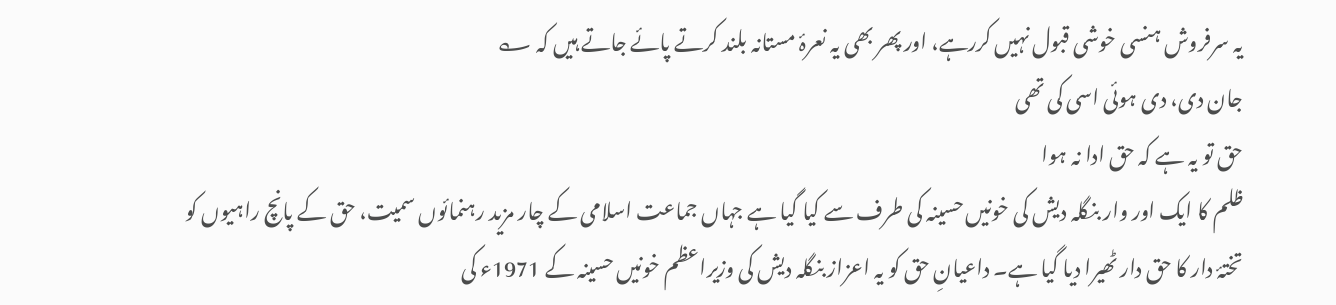یہ سرفروش ہنسی خوشی قبول نہیں کررہے، اور پھر بھی یہ نعرۂ مستانہ بلند کرتے پائے جاتے ہیں کہ ؎
جان دی، دی ہوئی اسی کی تھی
حق تو یہ ہے کہ حق ادا نہ ہوا
ظلم کا ایک اور وار بنگلہ دیش کی خونیں حسینہ کی طرف سے کیا گیا ہے جہاں جماعت اسلامی کے چار مزید رہنمائوں سمیت، حق کے پانچ راہیوں کو تختۂ دار کا حق دار ٹھیرا دیا گیا ہے۔ داعیانِ حق کو یہ اعزاز بنگلہ دیش کی وزیراعظم خونیں حسینہ کے 1971ء کی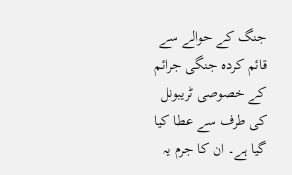جنگ کے حوالے سے قائم کردہ جنگی جرائم کے خصوصی ٹریبونل کی طرف سے عطا کیا گیا ہے۔ ان کا جرم یہ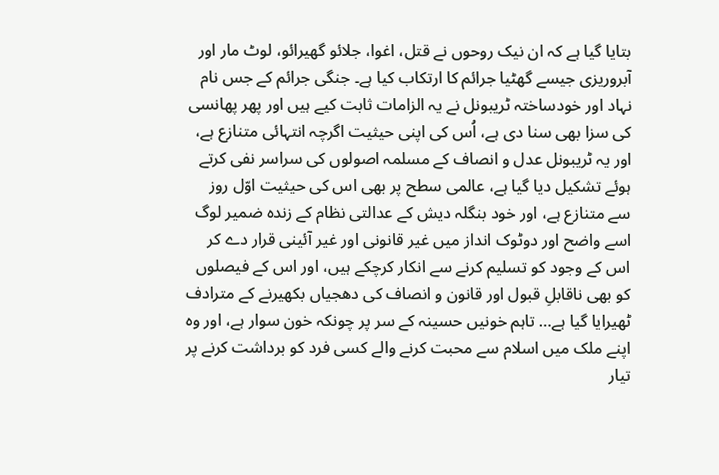بتایا گیا ہے کہ ان نیک روحوں نے قتل، اغوا، جلائو گھیرائو، لوٹ مار اور آبروریزی جیسے گھٹیا جرائم کا ارتکاب کیا ہے۔ جنگی جرائم کے جس نام نہاد اور خودساختہ ٹریبونل نے یہ الزامات ثابت کیے ہیں اور پھر پھانسی کی سزا بھی سنا دی ہے، اُس کی اپنی حیثیت اگرچہ انتہائی متنازع ہے، اور یہ ٹریبونل عدل و انصاف کے مسلمہ اصولوں کی سراسر نفی کرتے ہوئے تشکیل دیا گیا ہے، عالمی سطح پر بھی اس کی حیثیت اوّل روز سے متنازع ہے، اور خود بنگلہ دیش کے عدالتی نظام کے زندہ ضمیر لوگ اسے واضح اور دوٹوک انداز میں غیر قانونی اور غیر آئینی قرار دے کر اس کے وجود کو تسلیم کرنے سے انکار کرچکے ہیں، اور اس کے فیصلوں کو بھی ناقابلِ قبول اور قانون و انصاف کی دھجیاں بکھیرنے کے مترادف ٹھیرایا گیا ہے… تاہم خونیں حسینہ کے سر پر چونکہ خون سوار ہے، اور وہ اپنے ملک میں اسلام سے محبت کرنے والے کسی فرد کو برداشت کرنے پر تیار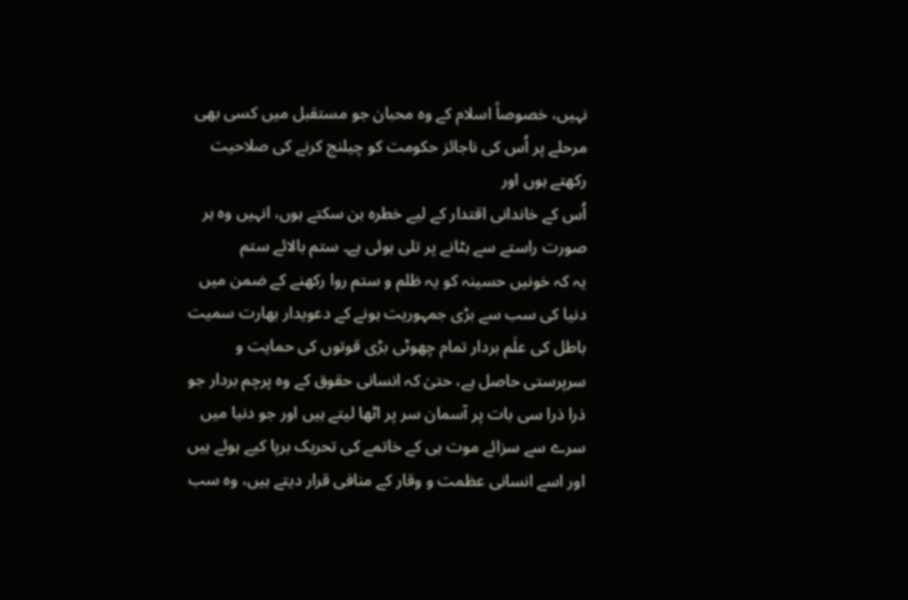نہیں، خصوصاً اسلام کے وہ محبان جو مستقبل میں کسی بھی مرحلے پر اُس کی ناجائز حکومت کو چیلنج کرنے کی صلاحیت رکھتے ہوں اور
اُس کے خاندانی اقتدار کے لیے خطرہ بن سکتے ہوں، انہیں وہ ہر صورت راستے سے ہٹانے پر تلی ہوئی ہے۔ ستم بالائے ستم
یہ کہ خونیں حسینہ کو یہ ظلم و ستم روا رکھنے کے ضمن میں دنیا کی سب سے بڑی جمہوریت ہونے کے دعویدار بھارت سمیت باطل کی علَم بردار تمام چھوٹی بڑی قوتوں کی حمایت و سرپرستی حاصل ہے، حتیٰ کہ انسانی حقوق کے وہ پرچم بردار جو ذرا ذرا سی بات پر آسمان سر پر اٹھا لیتے ہیں اور جو دنیا میں سرے سے سزائے موت ہی کے خاتمے کی تحریک برپا کیے ہوئے ہیں اور اسے انسانی عظمت و وقار کے منافی قرار دیتے ہیں، وہ سب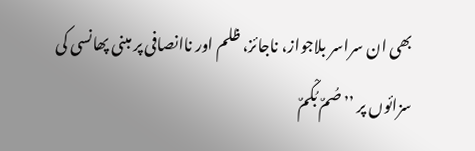بھی ان سراسر بلاجواز، ناجائز، ظلم اور ناانصافی پر مبنی پھانسی کی سزائوں پر ’’صُمٌ بُکْمٌ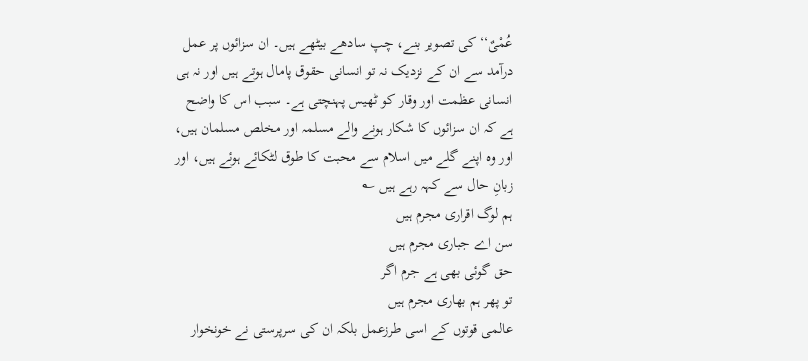عُمْیٌ‘‘ کی تصویر بنے، چپ سادھے بیٹھے ہیں۔ ان سزائوں پر عمل درآمد سے ان کے نزدیک نہ تو انسانی حقوق پامال ہوتے ہیں اور نہ ہی انسانی عظمت اور وقار کو ٹھیس پہنچتی ہے۔ سبب اس کا واضح ہے کہ ان سزائوں کا شکار ہونے والے مسلمہ اور مخلص مسلمان ہیں، اور وہ اپنے گلے میں اسلام سے محبت کا طوق لٹکائے ہوئے ہیں، اور زبانِ حال سے کہہ رہے ہیں ؎
ہم لوگ اقراری مجرم ہیں
سن اے جباری مجرم ہیں
حق گوئی بھی ہے جرم اگر
تو پھر ہم بھاری مجرم ہیں
عالمی قوتوں کے اسی طرزعمل بلکہ ان کی سرپرستی نے خونخوار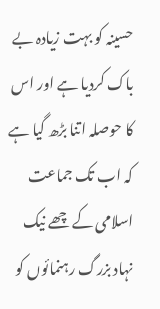حسینہ کو بہت زیادہ بے باک کردیا ہے اور اس کا حوصلہ اتنا بڑھ گیا ہے کہ اب تک جماعت اسلامی کے چھے نیک نہاد بزرگ رہنمائوں کو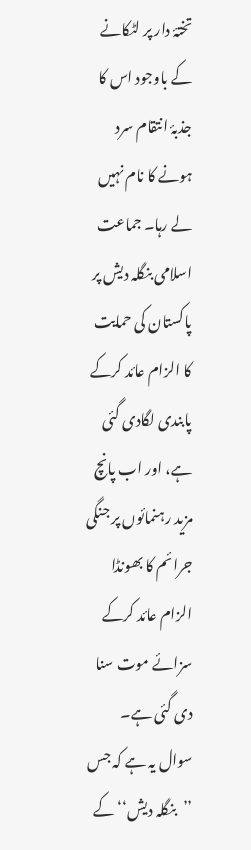تختۂ دار پر لٹکانے کے باوجود اس کا جذبۂ انتقام سرد ہونے کا نام نہیں لے رہا۔ جماعت اسلامی بنگلہ دیش پر پاکستان کی حمایت کا الزام عائد کرکے پابندی لگادی گئی ہے، اور اب پانچ مزید رہنمائوں پر جنگی جرائم کا بھونڈا الزام عائد کرکے سزائے موت سنا دی گئی ہے۔ سوال یہ ہے کہ جس ’’بنگلہ دیش‘‘کے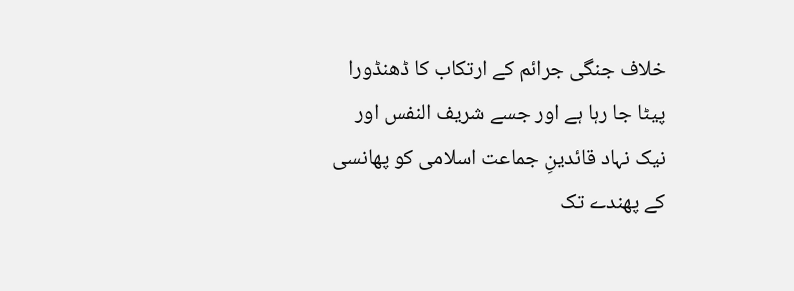خلاف جنگی جرائم کے ارتکاب کا ڈھنڈورا پیٹا جا رہا ہے اور جسے شریف النفس اور نیک نہاد قائدینِ جماعت اسلامی کو پھانسی کے پھندے تک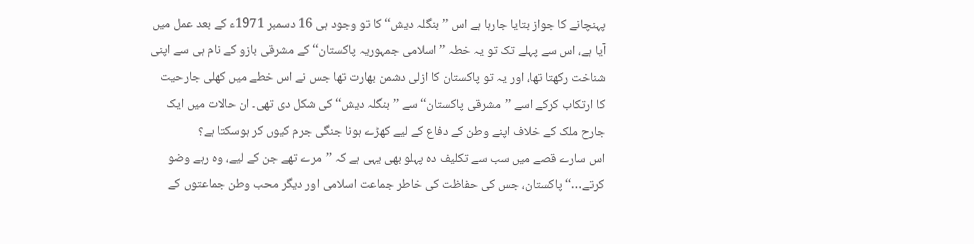پہنچانے کا جواز بتایا جارہا ہے اس ’’بنگلہ دیش‘‘ کا تو وجود ہی 16 دسمبر 1971ء کے بعد عمل میں آیا ہے، اس سے پہلے تک تو یہ خطہ ’’اسلامی جمہوریہ پاکستان‘‘ کے مشرقی بازو کے نام ہی سے اپنی شناخت رکھتا تھا، اور یہ تو پاکستان کا ازلی دشمن بھارت تھا جس نے اس خطے میں کھلی جارحیت کا ارتکاب کرکے اسے ’’مشرقی پاکستان‘‘ سے ’’بنگلہ دیش‘‘ کی شکل دی تھی۔ ان حالات میں ایک جارح ملک کے خلاف اپنے وطن کے دفاع کے لیے کھڑے ہونا جنگی جرم کیوں کر ہوسکتا ہے؟
اس سارے قصے میں سب سے تکلیف دہ پہلو بھی یہی ہے کہ ’’مرے تھے جن کے لیے، وہ رہے وضو کرتے…‘‘ پاکستان، جس کی حفاظت کی خاطر جماعت اسلامی اور دیگر محب وطن جماعتوں کے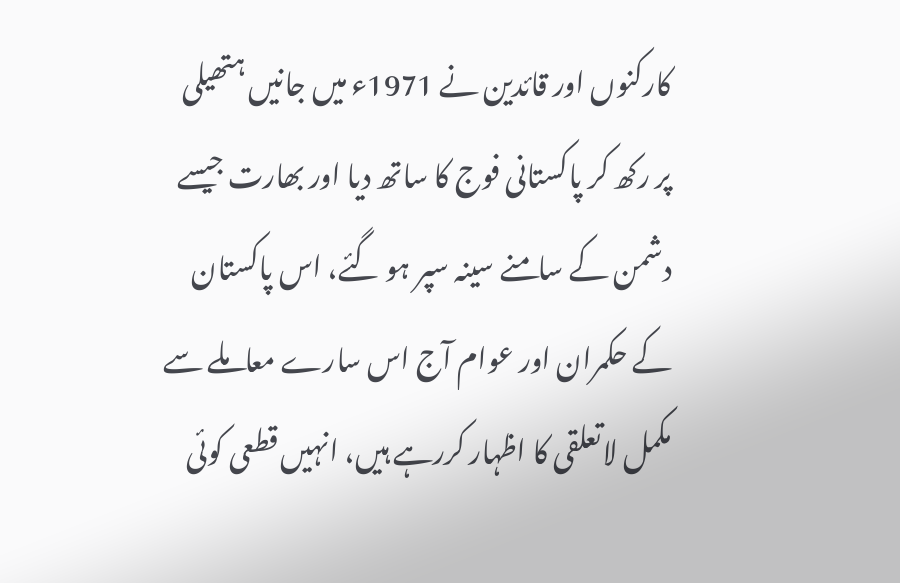کارکنوں اور قائدین نے 1971ء میں جانیں ہتھیلی پر رکھ کر پاکستانی فوج کا ساتھ دیا اور بھارت جیسے دشمن کے سامنے سینہ سپر ہو گئے، اس پاکستان کے حکمران اور عوام آج اس سارے معاملے سے مکمل لاتعلقی کا اظہار کررہے ہیں، انہیں قطعی کوئی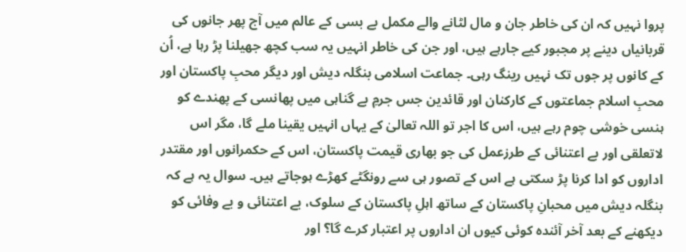پروا نہیں کہ ان کی خاطر جان و مال لٹانے والے مکمل بے بسی کے عالم میں آج پھر جانوں کی قربانیاں دینے پر مجبور کیے جارہے ہیں، اور جن کی خاطر انہیں یہ سب کچھ جھیلنا پڑ رہا ہے، اُن کے کانوں پر جوں تک نہیں رینگ رہی۔ جماعت اسلامی بنگلہ دیش اور دیگر محبِ پاکستان اور محبِ اسلام جماعتوں کے کارکنان اور قائدین جس جرمِ بے گناہی میں پھانسی کے پھندے کو ہنسی خوشی چوم رہے ہیں، اس کا اجر تو اللہ تعالیٰ کے یہاں انہیں یقینا ملے گا، مگر اس لاتعلقی اور بے اعتنائی کے طرزعمل کی جو بھاری قیمت پاکستان، اس کے حکمرانوں اور مقتدر اداروں کو ادا کرنا پڑ سکتی ہے اس کے تصور ہی سے رونگٹے کھڑے ہوجاتے ہیں۔ سوال یہ ہے کہ بنگلہ دیش میں محبانِ پاکستان کے ساتھ اہلِ پاکستان کے سلوک، بے اعتنائی و بے وفائی کو دیکھنے کے بعد آخر آئندہ کوئی کیوں ان اداروں پر اعتبار کرے گا؟ اور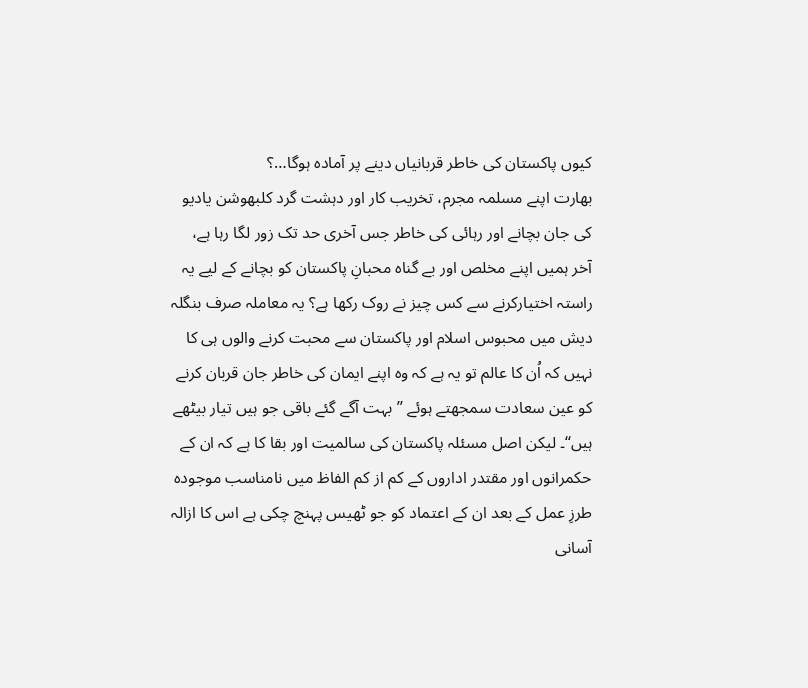کیوں پاکستان کی خاطر قربانیاں دینے پر آمادہ ہوگا…؟
بھارت اپنے مسلمہ مجرم، تخریب کار اور دہشت گرد کلبھوشن یادیو کی جان بچانے اور رہائی کی خاطر جس آخری حد تک زور لگا رہا ہے، آخر ہمیں اپنے مخلص اور بے گناہ محبانِ پاکستان کو بچانے کے لیے یہ راستہ اختیارکرنے سے کس چیز نے روک رکھا ہے؟ یہ معاملہ صرف بنگلہ دیش میں محبوس اسلام اور پاکستان سے محبت کرنے والوں ہی کا نہیں کہ اُن کا عالم تو یہ ہے کہ وہ اپنے ایمان کی خاطر جان قربان کرنے کو عین سعادت سمجھتے ہوئے ’’بہت آگے گئے باقی جو ہیں تیار بیٹھے ہیں‘‘۔ لیکن اصل مسئلہ پاکستان کی سالمیت اور بقا کا ہے کہ ان کے حکمرانوں اور مقتدر اداروں کے کم از کم الفاظ میں نامناسب موجودہ طرزِ عمل کے بعد ان کے اعتماد کو جو ٹھیس پہنچ چکی ہے اس کا ازالہ آسانی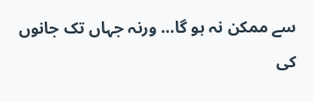سے ممکن نہ ہو گا… ورنہ جہاں تک جانوں کی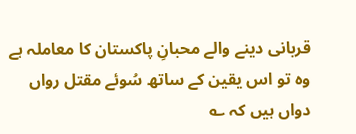قربانی دینے والے محبانِ پاکستان کا معاملہ ہے وہ تو اس یقین کے ساتھ سُوئے مقتل رواں دواں ہیں کہ ؎